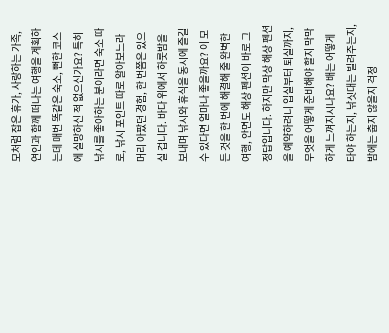모처럼 잡은 휴가, 사랑하는 가족, 연인과 함께 떠나는 여행을 계획하는데 매번 똑같은 숙소, 뻔한 코스에 실망하신 적 없으신가요? 특히 낚시를 좋아하는 분이라면 숙소 따로, 낚시 포인트 따로 알아보느라 머리 아팠던 경험, 한 번쯤은 있으실 겁니다. 바다 위에서 하룻밤을 보내며 낚시와 휴식을 동시에 즐길 수 있다면 얼마나 좋을까요? 이 모든 것을 한 번에 해결해 줄 완벽한 여행, 안면도 해상 펜션이 바로 그 정답입니다. 하지만 막상 해상 펜션을 예약하려니 입실부터 퇴실까지, 무엇을 어떻게 준비해야 할지 막막하게 느껴지시나요? 배는 어떻게 타야 하는지, 낚싯대는 빌려주는지, 밤에는 춥지 않을지 걱정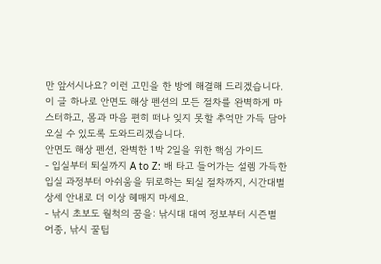만 앞서시나요? 이런 고민을 한 방에 해결해 드리겠습니다. 이 글 하나로 안면도 해상 펜션의 모든 절차를 완벽하게 마스터하고, 몸과 마음 편히 떠나 잊지 못할 추억만 가득 담아오실 수 있도록 도와드리겠습니다.
안면도 해상 펜션, 완벽한 1박 2일을 위한 핵심 가이드
- 입실부터 퇴실까지 A to Z: 배 타고 들어가는 설렘 가득한 입실 과정부터 아쉬움을 뒤로하는 퇴실 절차까지, 시간대별 상세 안내로 더 이상 헤매지 마세요.
- 낚시 초보도 월척의 꿈을: 낚시대 대여 정보부터 시즌별 어종, 낚시 꿀팁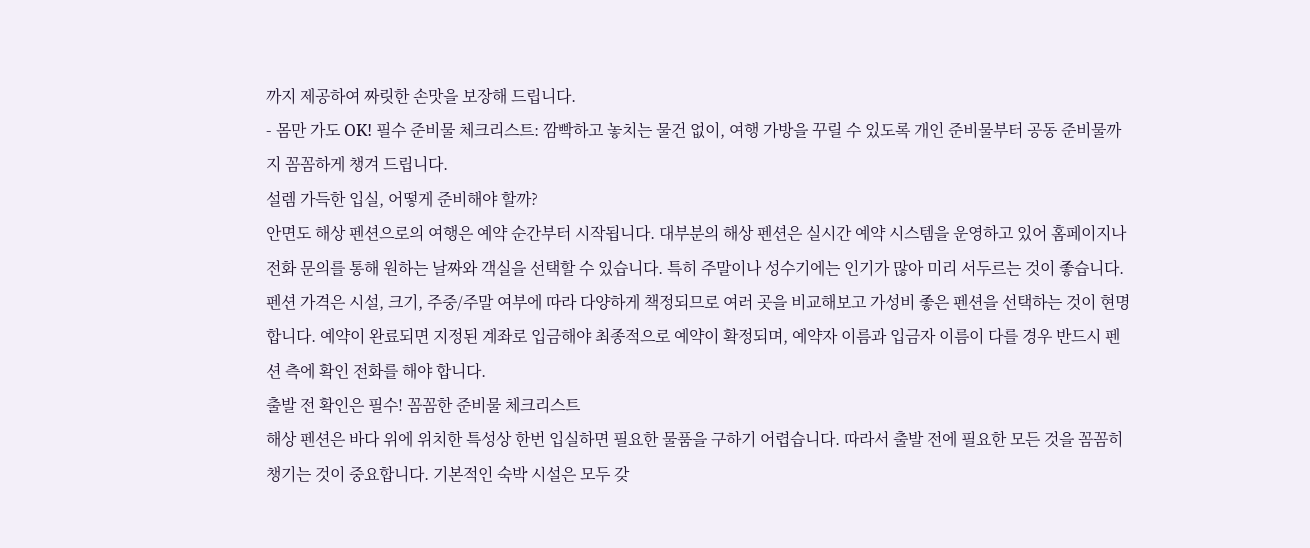까지 제공하여 짜릿한 손맛을 보장해 드립니다.
- 몸만 가도 OK! 필수 준비물 체크리스트: 깜빡하고 놓치는 물건 없이, 여행 가방을 꾸릴 수 있도록 개인 준비물부터 공동 준비물까지 꼼꼼하게 챙겨 드립니다.
설렘 가득한 입실, 어떻게 준비해야 할까?
안면도 해상 펜션으로의 여행은 예약 순간부터 시작됩니다. 대부분의 해상 펜션은 실시간 예약 시스템을 운영하고 있어 홈페이지나 전화 문의를 통해 원하는 날짜와 객실을 선택할 수 있습니다. 특히 주말이나 성수기에는 인기가 많아 미리 서두르는 것이 좋습니다. 펜션 가격은 시설, 크기, 주중/주말 여부에 따라 다양하게 책정되므로 여러 곳을 비교해보고 가성비 좋은 펜션을 선택하는 것이 현명합니다. 예약이 완료되면 지정된 계좌로 입금해야 최종적으로 예약이 확정되며, 예약자 이름과 입금자 이름이 다를 경우 반드시 펜션 측에 확인 전화를 해야 합니다.
출발 전 확인은 필수! 꼼꼼한 준비물 체크리스트
해상 펜션은 바다 위에 위치한 특성상 한번 입실하면 필요한 물품을 구하기 어렵습니다. 따라서 출발 전에 필요한 모든 것을 꼼꼼히 챙기는 것이 중요합니다. 기본적인 숙박 시설은 모두 갖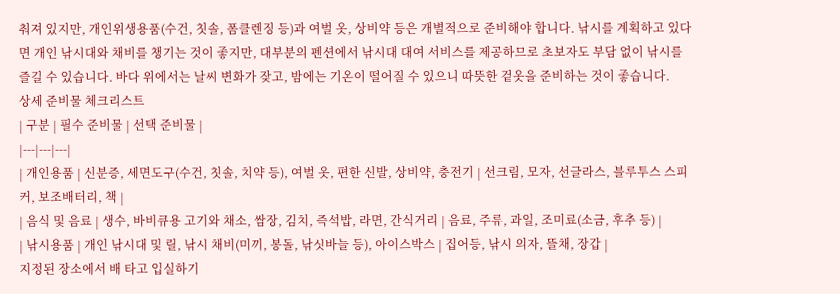춰져 있지만, 개인위생용품(수건, 칫솔, 폼클렌징 등)과 여벌 옷, 상비약 등은 개별적으로 준비해야 합니다. 낚시를 계획하고 있다면 개인 낚시대와 채비를 챙기는 것이 좋지만, 대부분의 펜션에서 낚시대 대여 서비스를 제공하므로 초보자도 부담 없이 낚시를 즐길 수 있습니다. 바다 위에서는 날씨 변화가 잦고, 밤에는 기온이 떨어질 수 있으니 따뜻한 겉옷을 준비하는 것이 좋습니다.
상세 준비물 체크리스트
| 구분 | 필수 준비물 | 선택 준비물 |
|---|---|---|
| 개인용품 | 신분증, 세면도구(수건, 칫솔, 치약 등), 여벌 옷, 편한 신발, 상비약, 충전기 | 선크림, 모자, 선글라스, 블루투스 스피커, 보조배터리, 책 |
| 음식 및 음료 | 생수, 바비큐용 고기와 채소, 쌈장, 김치, 즉석밥, 라면, 간식거리 | 음료, 주류, 과일, 조미료(소금, 후추 등) |
| 낚시용품 | 개인 낚시대 및 릴, 낚시 채비(미끼, 봉돌, 낚싯바늘 등), 아이스박스 | 집어등, 낚시 의자, 뜰채, 장갑 |
지정된 장소에서 배 타고 입실하기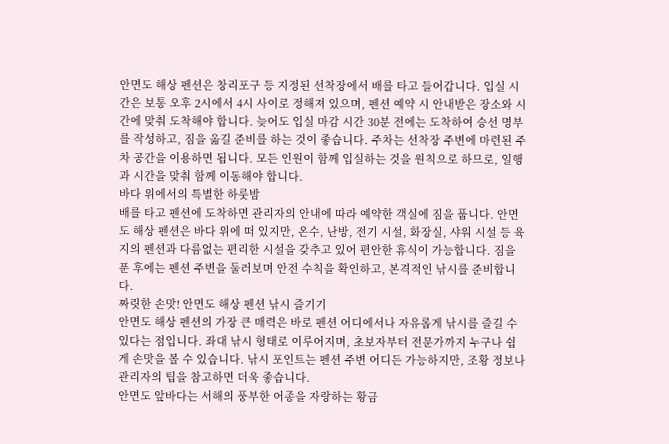안면도 해상 펜션은 창리포구 등 지정된 선착장에서 배를 타고 들어갑니다. 입실 시간은 보통 오후 2시에서 4시 사이로 정해져 있으며, 펜션 예약 시 안내받은 장소와 시간에 맞춰 도착해야 합니다. 늦어도 입실 마감 시간 30분 전에는 도착하여 승선 명부를 작성하고, 짐을 옮길 준비를 하는 것이 좋습니다. 주차는 선착장 주변에 마련된 주차 공간을 이용하면 됩니다. 모든 인원이 함께 입실하는 것을 원칙으로 하므로, 일행과 시간을 맞춰 함께 이동해야 합니다.
바다 위에서의 특별한 하룻밤
배를 타고 펜션에 도착하면 관리자의 안내에 따라 예약한 객실에 짐을 풉니다. 안면도 해상 펜션은 바다 위에 떠 있지만, 온수, 난방, 전기 시설, 화장실, 샤워 시설 등 육지의 펜션과 다름없는 편리한 시설을 갖추고 있어 편안한 휴식이 가능합니다. 짐을 푼 후에는 펜션 주변을 둘러보며 안전 수칙을 확인하고, 본격적인 낚시를 준비합니다.
짜릿한 손맛! 안면도 해상 펜션 낚시 즐기기
안면도 해상 펜션의 가장 큰 매력은 바로 펜션 어디에서나 자유롭게 낚시를 즐길 수 있다는 점입니다. 좌대 낚시 형태로 이루어지며, 초보자부터 전문가까지 누구나 쉽게 손맛을 볼 수 있습니다. 낚시 포인트는 펜션 주변 어디든 가능하지만, 조황 정보나 관리자의 팁을 참고하면 더욱 좋습니다.
안면도 앞바다는 서해의 풍부한 어종을 자랑하는 황금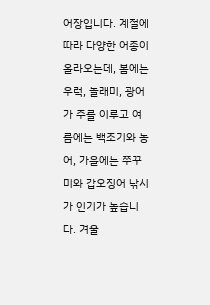어장입니다. 계절에 따라 다양한 어종이 올라오는데, 봄에는 우럭, 놀래미, 광어가 주를 이루고 여름에는 백조기와 농어, 가을에는 쭈꾸미와 갑오징어 낚시가 인기가 높습니다. 겨울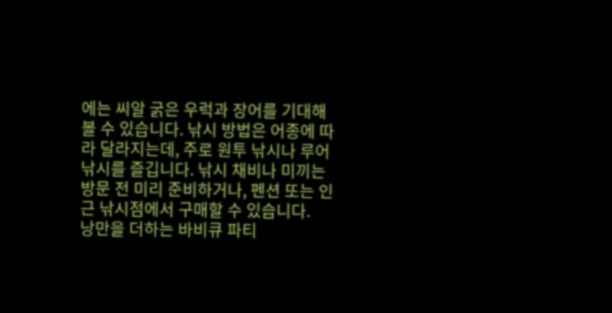에는 씨알 굵은 우럭과 장어를 기대해 볼 수 있습니다. 낚시 방법은 어종에 따라 달라지는데, 주로 원투 낚시나 루어 낚시를 즐깁니다. 낚시 채비나 미끼는 방문 전 미리 준비하거나, 펜션 또는 인근 낚시점에서 구매할 수 있습니다.
낭만을 더하는 바비큐 파티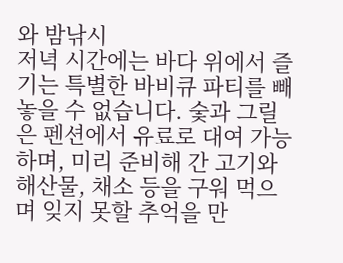와 밤낚시
저녁 시간에는 바다 위에서 즐기는 특별한 바비큐 파티를 빼놓을 수 없습니다. 숯과 그릴은 펜션에서 유료로 대여 가능하며, 미리 준비해 간 고기와 해산물, 채소 등을 구워 먹으며 잊지 못할 추억을 만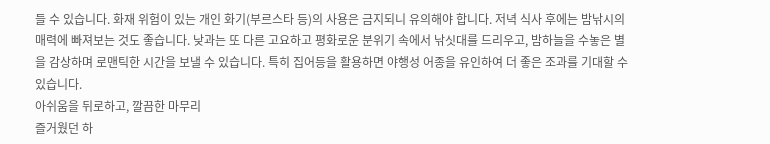들 수 있습니다. 화재 위험이 있는 개인 화기(부르스타 등)의 사용은 금지되니 유의해야 합니다. 저녁 식사 후에는 밤낚시의 매력에 빠져보는 것도 좋습니다. 낮과는 또 다른 고요하고 평화로운 분위기 속에서 낚싯대를 드리우고, 밤하늘을 수놓은 별을 감상하며 로맨틱한 시간을 보낼 수 있습니다. 특히 집어등을 활용하면 야행성 어종을 유인하여 더 좋은 조과를 기대할 수 있습니다.
아쉬움을 뒤로하고, 깔끔한 마무리
즐거웠던 하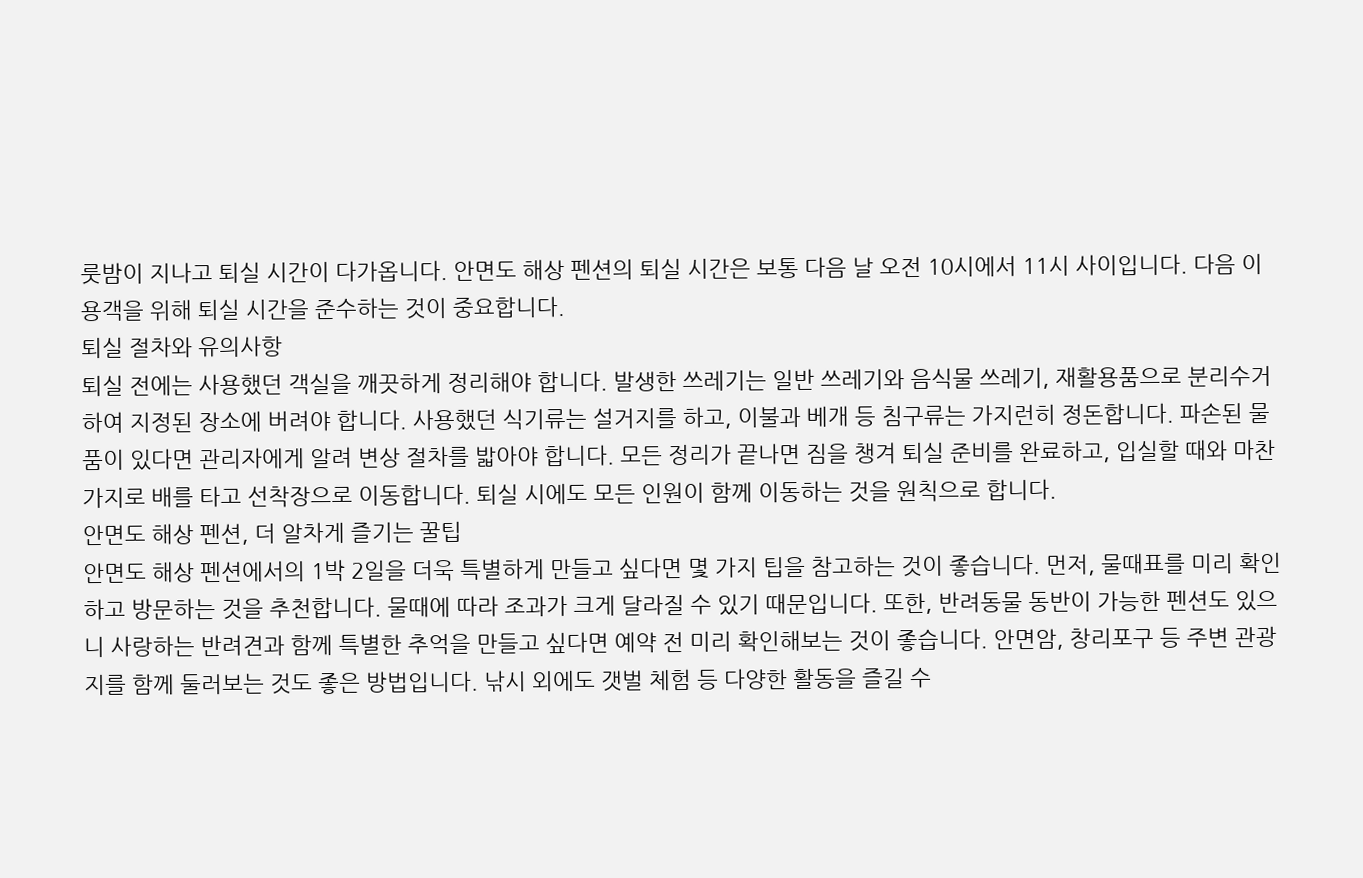룻밤이 지나고 퇴실 시간이 다가옵니다. 안면도 해상 펜션의 퇴실 시간은 보통 다음 날 오전 10시에서 11시 사이입니다. 다음 이용객을 위해 퇴실 시간을 준수하는 것이 중요합니다.
퇴실 절차와 유의사항
퇴실 전에는 사용했던 객실을 깨끗하게 정리해야 합니다. 발생한 쓰레기는 일반 쓰레기와 음식물 쓰레기, 재활용품으로 분리수거하여 지정된 장소에 버려야 합니다. 사용했던 식기류는 설거지를 하고, 이불과 베개 등 침구류는 가지런히 정돈합니다. 파손된 물품이 있다면 관리자에게 알려 변상 절차를 밟아야 합니다. 모든 정리가 끝나면 짐을 챙겨 퇴실 준비를 완료하고, 입실할 때와 마찬가지로 배를 타고 선착장으로 이동합니다. 퇴실 시에도 모든 인원이 함께 이동하는 것을 원칙으로 합니다.
안면도 해상 펜션, 더 알차게 즐기는 꿀팁
안면도 해상 펜션에서의 1박 2일을 더욱 특별하게 만들고 싶다면 몇 가지 팁을 참고하는 것이 좋습니다. 먼저, 물때표를 미리 확인하고 방문하는 것을 추천합니다. 물때에 따라 조과가 크게 달라질 수 있기 때문입니다. 또한, 반려동물 동반이 가능한 펜션도 있으니 사랑하는 반려견과 함께 특별한 추억을 만들고 싶다면 예약 전 미리 확인해보는 것이 좋습니다. 안면암, 창리포구 등 주변 관광지를 함께 둘러보는 것도 좋은 방법입니다. 낚시 외에도 갯벌 체험 등 다양한 활동을 즐길 수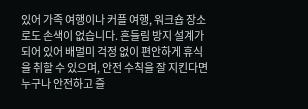있어 가족 여행이나 커플 여행, 워크숍 장소로도 손색이 없습니다. 흔들림 방지 설계가 되어 있어 배멀미 걱정 없이 편안하게 휴식을 취할 수 있으며, 안전 수칙을 잘 지킨다면 누구나 안전하고 즐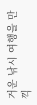거운 낚시 여행을 만끽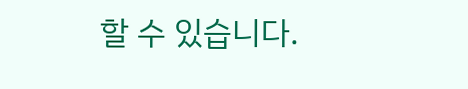할 수 있습니다.